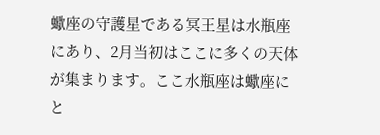蠍座の守護星である冥王星は水瓶座にあり、2月当初はここに多くの天体が集まります。ここ水瓶座は蠍座にと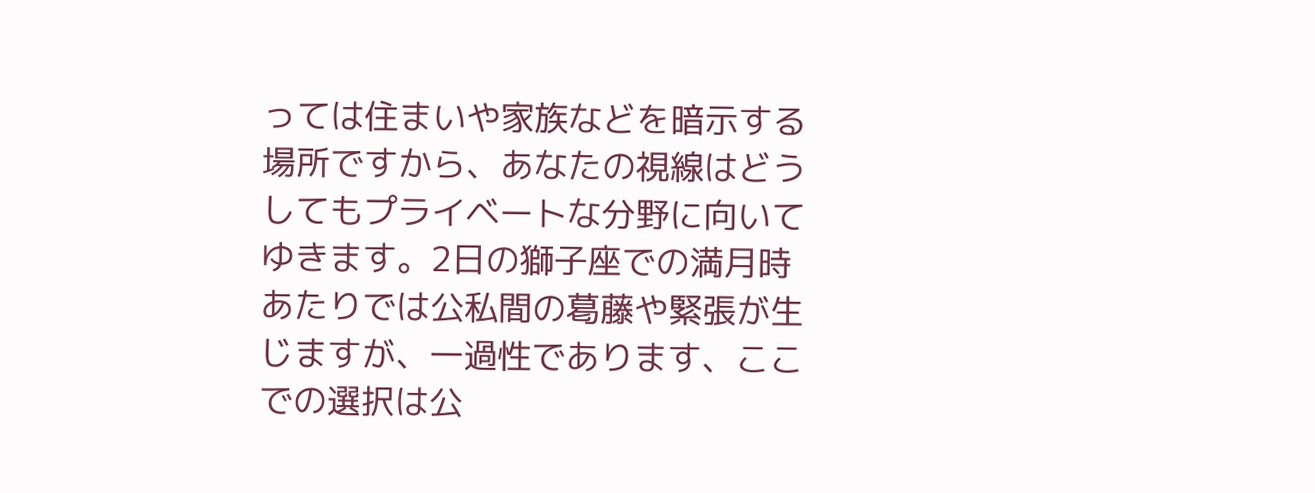っては住まいや家族などを暗示する場所ですから、あなたの視線はどうしてもプライベートな分野に向いてゆきます。2日の獅子座での満月時あたりでは公私間の葛藤や緊張が生じますが、一過性であります、ここでの選択は公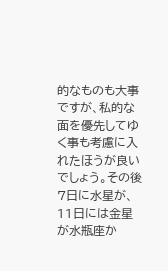的なものも大事ですが、私的な面を優先してゆく事も考慮に入れたほうが良いでしょう。その後7日に水星が、11日には金星が水瓶座か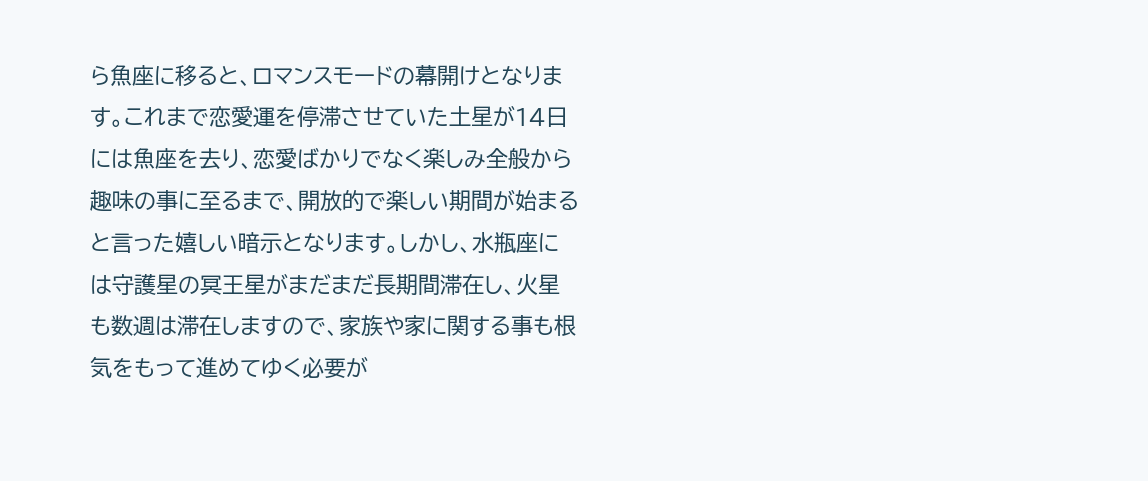ら魚座に移ると、ロマンスモードの幕開けとなります。これまで恋愛運を停滞させていた土星が14日には魚座を去り、恋愛ばかりでなく楽しみ全般から趣味の事に至るまで、開放的で楽しい期間が始まると言った嬉しい暗示となります。しかし、水瓶座には守護星の冥王星がまだまだ長期間滞在し、火星も数週は滞在しますので、家族や家に関する事も根気をもって進めてゆく必要が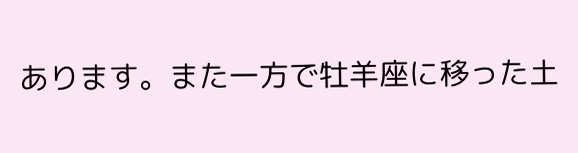あります。また一方で牡羊座に移った土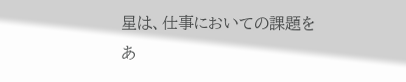星は、仕事においての課題をあ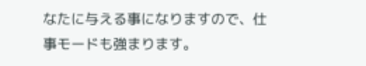なたに与える事になりますので、仕事モードも強まります。